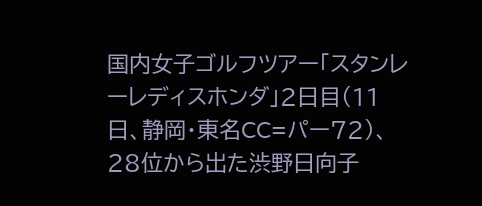国内女子ゴルフツアー「スタンレーレディスホンダ」2日目(11日、静岡・東名CC=パー72)、28位から出た渋野日向子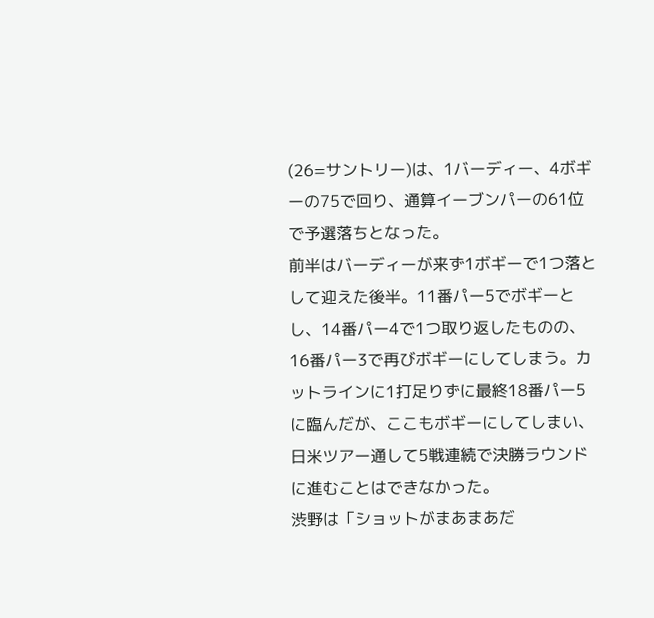(26=サントリー)は、1バーディー、4ボギーの75で回り、通算イーブンパーの61位で予選落ちとなった。
前半はバーディーが来ず1ボギーで1つ落として迎えた後半。11番パー5でボギーとし、14番パー4で1つ取り返したものの、16番パー3で再びボギーにしてしまう。カットラインに1打足りずに最終18番パー5に臨んだが、ここもボギーにしてしまい、日米ツアー通して5戦連続で決勝ラウンドに進むことはできなかった。
渋野は「ショットがまあまあだ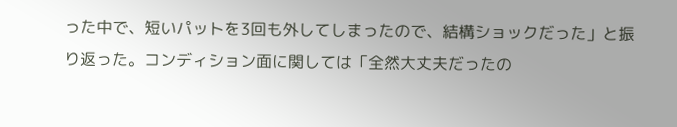った中で、短いパットを3回も外してしまったので、結構ショックだった」と振り返った。コンディション面に関しては「全然大丈夫だったの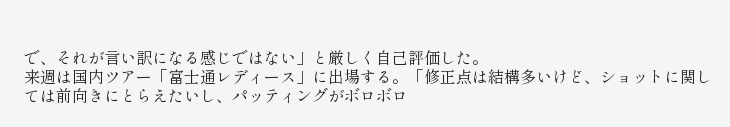で、それが言い訳になる感じではない」と厳しく自己評価した。
来週は国内ツアー「富士通レディース」に出場する。「修正点は結構多いけど、ショットに関しては前向きにとらえたいし、パッティングがボロボロ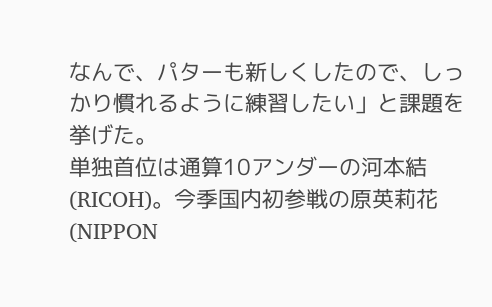なんで、パターも新しくしたので、しっかり慣れるように練習したい」と課題を挙げた。
単独首位は通算10アンダーの河本結(RICOH)。今季国内初参戦の原英莉花(NIPPON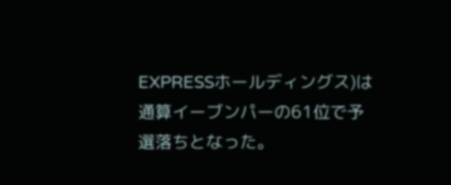EXPRESSホールディングス)は通算イーブンパーの61位で予選落ちとなった。